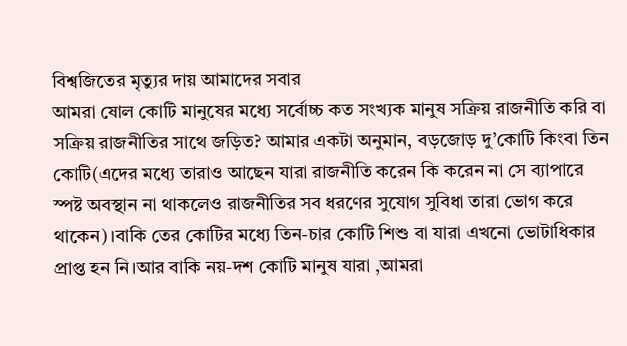বিশ্বজিতের মৃত্যুর দায় আমাদের সবার
আমরা ষোল কোটি মানুষের মধ্যে সর্বোচ্চ কত সংখ্যক মানুষ সক্রিয় রাজনীতি করি বা সক্রিয় রাজনীতির সাথে জড়িত? আমার একটা অনুমান, বড়জোড় দু’কোটি কিংবা তিন কোটি(এদের মধ্যে তারাও আছেন যারা রাজনীতি করেন কি করেন না সে ব্যাপারে স্পষ্ট অবস্থান না থাকলেও রাজনীতির সব ধরণের সুযোগ সুবিধা তারা ভোগ করে থাকেন)।বাকি তের কোটির মধ্যে তিন-চার কোটি শিশু বা যারা এখনো ভোটাধিকার প্রাপ্ত হন নি।আর বাকি নয়-দশ কোটি মানুষ যারা ,আমরা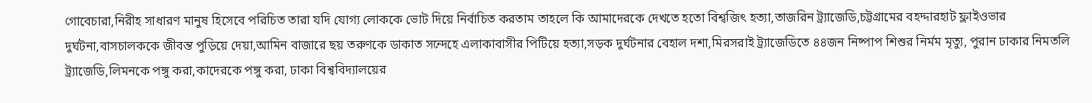গোবেচারা,নিরীহ সাধারণ মানুষ হিসেবে পরিচিত তারা যদি যোগ্য লোককে ভোট দিয়ে নির্বাচিত করতাম তাহলে কি আমাদেরকে দেখতে হতো বিশ্বজিৎ হত্যা,তাজরিন ট্র্যাজেডি,চট্টগ্রামের বহদ্দারহাট ফ্লাইওভার দুর্ঘটনা,বাসচালককে জীবন্ত পুড়িয়ে দেয়া,আমিন বাজারে ছয় তরুণকে ডাকাত সন্দেহে এলাকাবাসীর পিটিয়ে হত্যা,সড়ক দুর্ঘটনার বেহাল দশা,মিরসরাই ট্র্যাজেডিতে ৪৪জন নিষ্পাপ শিশুর নির্মম মৃত্যু, পুরান ঢাকার নিমতলি ট্র্যাজেডি,লিমনকে পঙ্গু করা,কাদেরকে পঙ্গু করা, ঢাকা বিশ্ববিদ্যালয়ের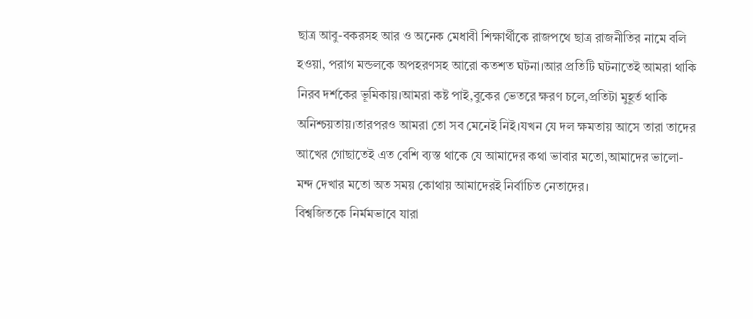ছাত্র আবু-বকরসহ আর ও অনেক মেধাবী শিক্ষার্থীকে রাজপথে ছাত্র রাজনীতির নামে বলি হওয়া, পরাগ মন্ডলকে অপহরণসহ আরো কতশত ঘটনা।আর প্রতিটি ঘটনাতেই আমরা থাকি নিরব দর্শকের ভূমিকায়।আমরা কষ্ট পাই,বুকের ভেতরে ক্ষরণ চলে,প্রতিটা মুহূর্ত থাকি অনিশ্চয়তায়।তারপরও আমরা তো সব মেনেই নিই।যখন যে দল ক্ষমতায় আসে তারা তাদের আখের গোছাতেই এত বেশি ব্যস্ত থাকে যে আমাদের কথা ভাবার মতো,আমাদের ভালো-মন্দ দেখার মতো অত সময় কোথায় আমাদেরই নির্বাচিত নেতাদের।
বিশ্বজিতকে নির্মমভাবে যারা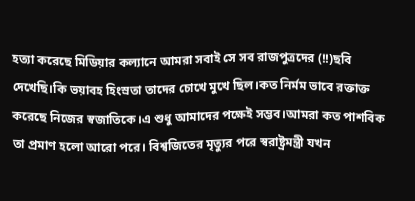হত্যা করেছে মিডিয়ার কল্যানে আমরা সবাই সে সব রাজপুত্রদের (!!)ছবি দেখেছি।কি ভয়াবহ হিংস্রতা তাদের চোখে মুখে ছিল।কত নির্মম ভাবে রক্তাক্ত করেছে নিজের স্বজাতিকে।এ শুধু আমাদের পক্ষেই সম্ভব।আমরা কত পাশবিক তা প্রমাণ হলো আরো পরে। বিশ্বজিতের মৃত্যুর পরে স্বরাষ্ট্রমন্ত্রী যখন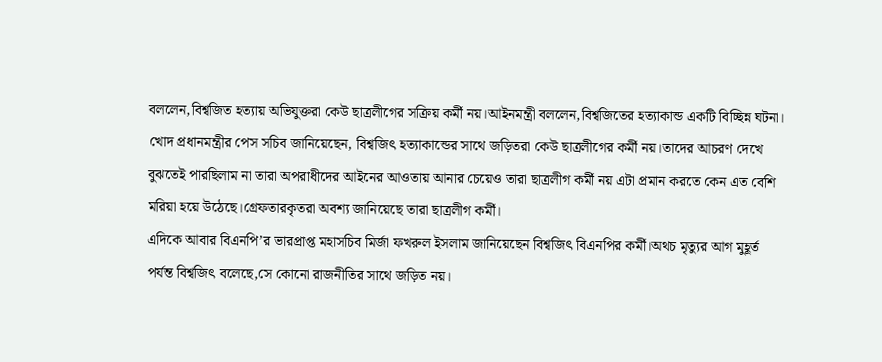বললেন,বিশ্বজিত হত্যায় অভিযুক্তরা কেউ ছাত্রলীগের সক্রিয় কর্মী নয়।আইনমন্ত্রী বললেন,বিশ্বজিতের হত্যাকান্ড একটি বিচ্ছিন্ন ঘটনা। খোদ প্রধানমন্ত্রীর পেস সচিব জানিয়েছেন, বিশ্বজিৎ হত্যাকান্ডের সাথে জড়িতরা কেউ ছাত্রলীগের কর্মী নয়।তাদের আচরণ দেখে বুঝতেই পারছিলাম না তারা অপরাধীদের আইনের আওতায় আনার চেয়েও তারা ছাত্রলীগ কর্মী নয় এটা প্রমান করতে কেন এত বেশি মরিয়া হয়ে উঠেছে।গ্রেফতারকৃতরা অবশ্য জানিয়েছে তারা ছাত্রলীগ কর্মী।
এদিকে আবার বিএনপি’র ভারপ্রাপ্ত মহাসচিব মির্জা ফখরুল ইসলাম জানিয়েছেন বিশ্বজিৎ বিএনপির কর্মী।অথচ মৃত্যুর আগ মুহূর্ত পর্যন্ত বিশ্বজিৎ বলেছে,সে কোনো রাজনীতির সাথে জড়িত নয়।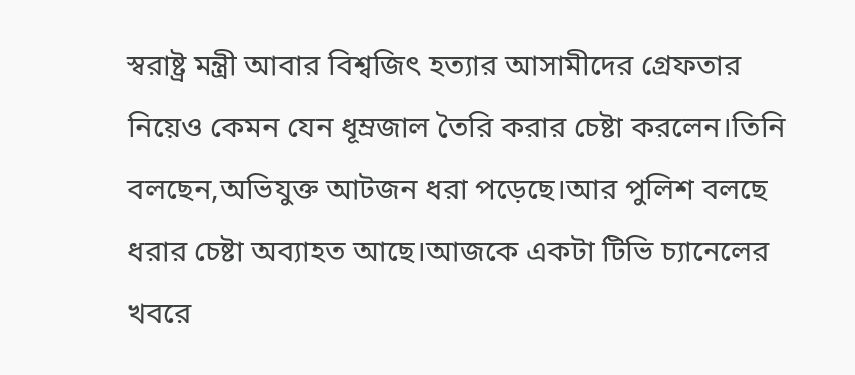স্বরাষ্ট্র মন্ত্রী আবার বিশ্বজিৎ হত্যার আসামীদের গ্রেফতার নিয়েও কেমন যেন ধূম্রজাল তৈরি করার চেষ্টা করলেন।তিনি বলছেন,অভিযুক্ত আটজন ধরা পড়েছে।আর পুলিশ বলছে ধরার চেষ্টা অব্যাহত আছে।আজকে একটা টিভি চ্যানেলের খবরে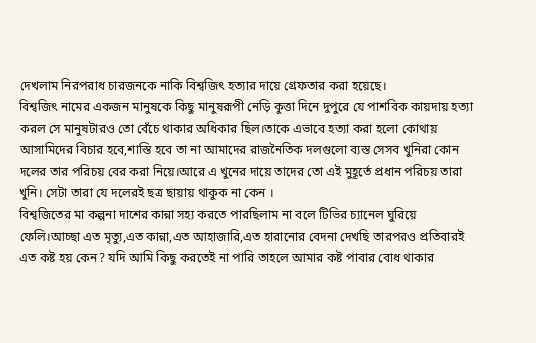দেখলাম নিরপরাধ চারজনকে নাকি বিশ্বজিৎ হত্যার দায়ে গ্রেফতার করা হয়েছে।
বিশ্বজিৎ নামের একজন মানুষকে কিছু মানুষরূপী নেড়ি কুত্তা দিনে দুপুরে যে পাশবিক কায়দায় হত্যা করল সে মানুষটারও তো বেঁচে থাকার অধিকার ছিল।তাকে এভাবে হত্যা করা হলো কোথায় আসামিদের বিচার হবে,শাস্তি হবে তা না আমাদের রাজনৈতিক দলগুলো ব্যস্ত সেসব খুনিরা কোন দলের তার পরিচয় বের করা নিয়ে।আরে এ খুনের দায়ে তাদের তো এই মুহূর্তে প্রধান পরিচয় তারা খুনি। সেটা তারা যে দলেরই ছত্র ছায়ায় থাকুক না কেন ।
বিশ্বজিতের মা কল্পনা দাশের কান্না সহ্য করতে পারছিলাম না বলে টিভির চ্যানেল ঘুরিয়ে ফেলি।আচ্ছা এত মৃত্যু,এত কান্না,এত আহাজারি,এত হারানোর বেদনা দেখছি তারপরও প্রতিবারই এত কষ্ট হয় কেন? যদি আমি কিছু করতেই না পারি তাহলে আমার কষ্ট পাবার বোধ থাকার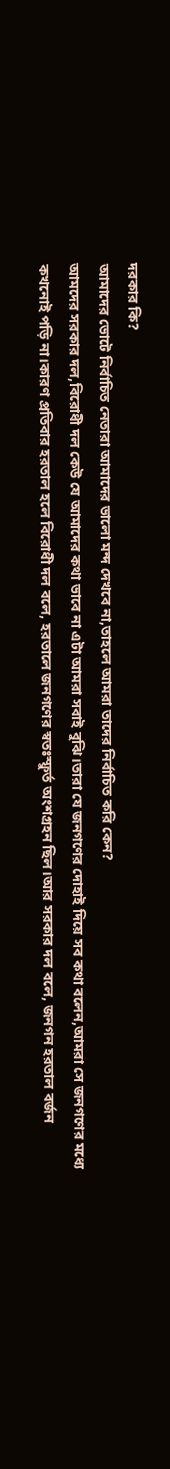দরকার কি?
আমাদের ভোটে নির্বাচিত নেতারা আমাদের ভালো মন্দ দেখবে না,তাহলে আমরা তাদের নির্বাচিত করি কেন?
আমদের সরকার দল,বিরোধী দল কেউ যে আমাদের কথা ভাবে না এটা আমরা সবাই বুঝি।তারা যে জনগণের দোহাই দিয়ে সব কথা বলেন,আমরা সে জনগণের মধ্যে কখনোই পড়ি না।কারণ প্রতিবার হরতাল হলে বিরোধী দল বলে, হরতালে জনগণের স্বতঃস্ফুর্ত অংশগ্রহন ছিল।আর সরকার দল বলে, জনগন হরতাল বর্জন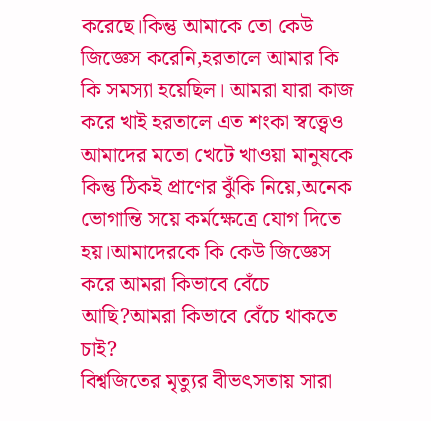করেছে।কিন্তু আমাকে তো কেউ জিজ্ঞেস করেনি,হরতালে আমার কি কি সমস্যা হয়েছিল। আমরা যারা কাজ করে খাই হরতালে এত শংকা স্বত্ত্বেও আমাদের মতো খেটে খাওয়া মানুষকে কিন্তু ঠিকই প্রাণের ঝুঁকি নিয়ে,অনেক ভোগান্তি সয়ে কর্মক্ষেত্রে যোগ দিতে হয়।আমাদেরকে কি কেউ জিজ্ঞেস করে আমরা কিভাবে বেঁচে আছি?আমরা কিভাবে বেঁচে থাকতে চাই?
বিশ্বজিতের মৃত্যুর বীভৎসতায় সারা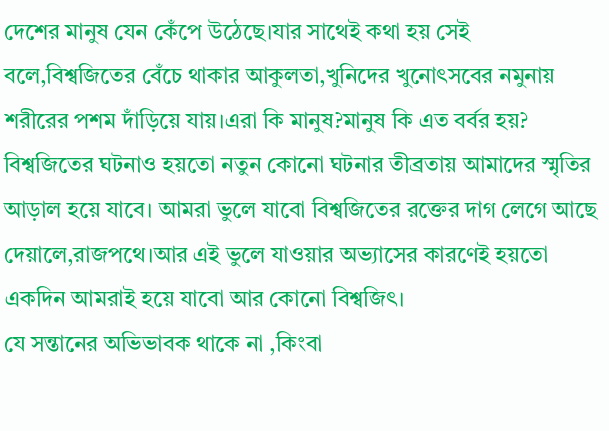দেশের মানুষ যেন কেঁপে উঠেছে।যার সাথেই কথা হয় সেই বলে,বিশ্বজিতের বেঁচে থাকার আকুলতা,খুনিদের খুনোৎসবের নমুনায় শরীরের পশম দাঁড়িয়ে যায়।এরা কি মানুষ?মানুষ কি এত বর্বর হয়?
বিশ্বজিতের ঘটনাও হয়তো নতুন কোনো ঘটনার তীব্রতায় আমাদের স্মৃতির আড়াল হয়ে যাবে। আমরা ভুলে যাবো বিশ্বজিতের রক্তের দাগ লেগে আছে দেয়ালে,রাজপথে।আর এই ভুলে যাওয়ার অভ্যাসের কারণেই হয়তো একদিন আমরাই হয়ে যাবো আর কোনো বিশ্বজিৎ।
যে সন্তানের অভিভাবক থাকে না ,কিংবা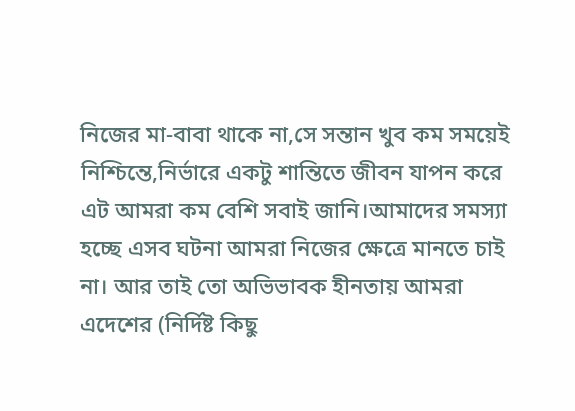নিজের মা-বাবা থাকে না,সে সন্তান খুব কম সময়েই নিশ্চিন্তে,নির্ভারে একটু শান্তিতে জীবন যাপন করে এট আমরা কম বেশি সবাই জানি।আমাদের সমস্যা হচ্ছে এসব ঘটনা আমরা নিজের ক্ষেত্রে মানতে চাই না। আর তাই তো অভিভাবক হীনতায় আমরা এদেশের (নির্দিষ্ট কিছু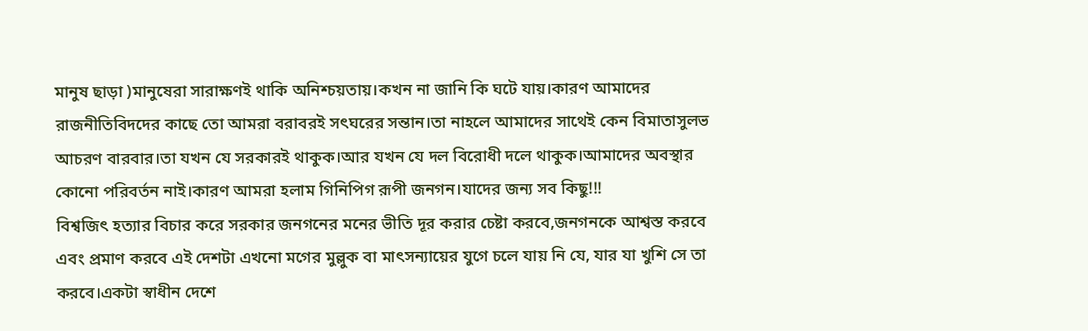মানুষ ছাড়া )মানুষেরা সারাক্ষণই থাকি অনিশ্চয়তায়।কখন না জানি কি ঘটে যায়।কারণ আমাদের রাজনীতিবিদদের কাছে তো আমরা বরাবরই সৎঘরের সন্তান।তা নাহলে আমাদের সাথেই কেন বিমাতাসুলভ আচরণ বারবার।তা যখন যে সরকারই থাকুক।আর যখন যে দল বিরোধী দলে থাকুক।আমাদের অবস্থার কোনো পরিবর্তন নাই।কারণ আমরা হলাম গিনিপিগ রূপী জনগন।যাদের জন্য সব কিছু!!!
বিশ্বজিৎ হত্যার বিচার করে সরকার জনগনের মনের ভীতি দূর করার চেষ্টা করবে,জনগনকে আশ্বস্ত করবে এবং প্রমাণ করবে এই দেশটা এখনো মগের মুল্লুক বা মাৎসন্যায়ের যুগে চলে যায় নি যে, যার যা খুশি সে তা করবে।একটা স্বাধীন দেশে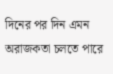দিনের পর দিন এমন অরাজকতা চলতে পারে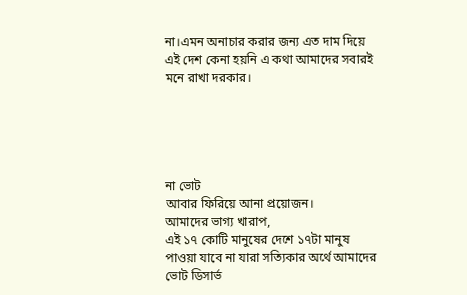না।এমন অনাচার করার জন্য এত দাম দিয়ে এই দেশ কেনা হয়নি এ কথা আমাদের সবারই মনে রাখা দরকার।





না ভোট
আবার ফিরিয়ে আনা প্রয়োজন।
আমাদের ভাগ্য খারাপ,
এই ১৭ কোটি মানুষের দেশে ১৭টা মানুষ পাওয়া যাবে না যারা সত্যিকার অর্থে আমাদের ভোট ডিসার্ভ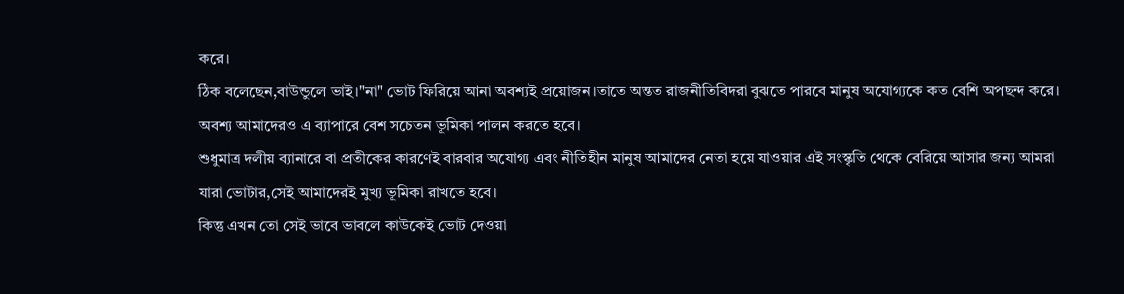করে।
ঠিক বলেছেন,বাউন্ডুলে ভাই।"না" ভোট ফিরিয়ে আনা অবশ্যই প্রয়োজন।তাতে অন্তত রাজনীতিবিদরা বুঝতে পারবে মানুষ অযোগ্যকে কত বেশি অপছন্দ করে। অবশ্য আমাদেরও এ ব্যাপারে বেশ সচেতন ভূমিকা পালন করতে হবে।
শুধুমাত্র দলীয় ব্যানারে বা প্রতীকের কারণেই বারবার অযোগ্য এবং নীতিহীন মানুষ আমাদের নেতা হয়ে যাওয়ার এই সংস্কৃতি থেকে বেরিয়ে আসার জন্য আমরা যারা ভোটার,সেই আমাদেরই মুখ্য ভূমিকা রাখতে হবে।
কিন্তু এখন তো সেই ভাবে ভাবলে কাউকেই ভোট দেওয়া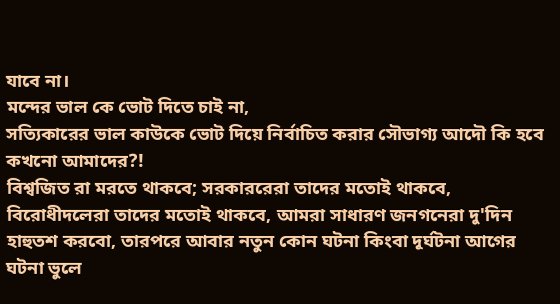যাবে না।
মন্দের ভাল কে ভোট দিতে চাই না,
সত্যিকারের ভাল কাউকে ভোট দিয়ে নির্বাচিত করার সৌভাগ্য আদৌ কি হবে কখনো আমাদের?!
বিশ্বজিত রা মরতে থাকবে; সরকাররেরা তাদের মতোই থাকবে, বিরোধীদলেরা তাদের মতোই থাকবে, আমরা সাধারণ জনগনেরা দু'দিন হাহুতশ করবো, তারপরে আবার নতুন কোন ঘটনা কিংবা দূর্ঘটনা আগের ঘটনা ভুলে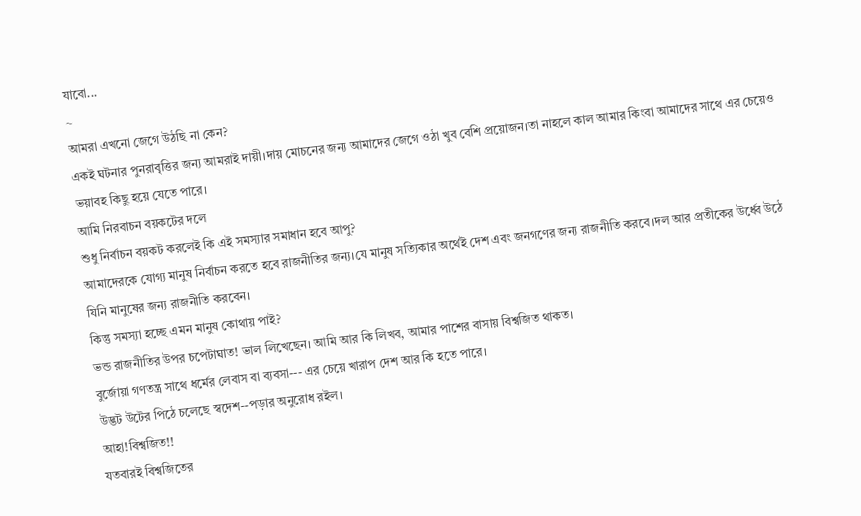যাবো...
~
আমরা এখনো জেগে উঠছি না কেন?
একই ঘটনার পুনরাবৃত্তির জন্য আমরাই দায়ী।দায় মোচনের জন্য আমাদের জেগে ওঠা খুব বেশি প্রয়োজন।তা নাহলে কাল আমার কিংবা আমাদের সাথে এর চেয়েও ভয়াবহ কিছু হয়ে যেতে পারে।
আমি নিরবাচন বয়কটের দলে
শুধু নির্বাচন বয়কট করলেই কি এই সমস্যার সমাধান হবে আপু?
আমাদেরকে যোগ্য মানুষ নির্বাচন করতে হবে রাজনীতির জন্য।যে মানুষ সত্যিকার অর্থেই দেশ এবং জনগণের জন্য রাজনীতি করবে।দল আর প্রতীকের উর্ধ্বে উঠে যিনি মানুষের জন্য রাজনীতি করবেন।
কিন্তু সমস্যা হচ্ছে এমন মানুষ কোথায় পাই?
ভন্ড রাজনীতির উপর চপেটাঘাত! ভাল লিখেছেন। আমি আর কি লিখব, আমার পাশের বাসায় বিশ্বজিত থাকত।
বুর্জোয়া গণতন্ত্র সাথে ধর্মের লেবাস বা ব্যবসা--- এর চেয়ে খারাপ দেশ আর কি হতে পারে।
উদ্ভট উটের পিঠে চলেছে স্বদেশ--পড়ার অনুরোধ রইল।
আহা!বিশ্বজিত!!
যতবারই বিশ্বজিতের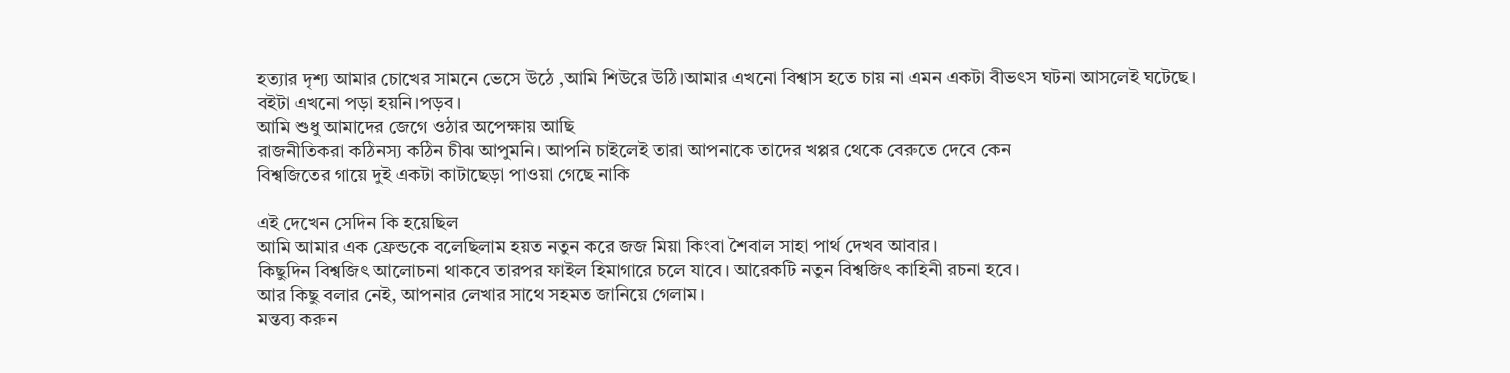হত্যার দৃশ্য আমার চোখের সামনে ভেসে উঠে ,আমি শিউরে উঠি।আমার এখনো বিশ্বাস হতে চায় না এমন একটা বীভৎস ঘটনা আসলেই ঘটেছে।
বইটা এখনো পড়া হয়নি।পড়ব।
আমি শুধু আমাদের জেগে ওঠার অপেক্ষায় আছি
রাজনীতিকরা কঠিনস্য কঠিন চীঝ আপুমনি। আপনি চাইলেই তারা আপনাকে তাদের খপ্পর থেকে বেরুতে দেবে কেন
বিশ্বজিতের গায়ে দুই একটা কাটাছেড়া পাওয়া গেছে নাকি

এই দেখেন সেদিন কি হয়েছিল
আমি আমার এক ফ্রেন্ডকে বলেছিলাম হয়ত নতুন করে জজ মিয়া কিংবা শৈবাল সাহা পার্থ দেখব আবার।
কিছুদিন বিশ্বজিৎ আলোচনা থাকবে তারপর ফাইল হিমাগারে চলে যাবে। আরেকটি নতুন বিশ্বজিৎ কাহিনী রচনা হবে।
আর কিছু বলার নেই, আপনার লেখার সাথে সহমত জানিয়ে গেলাম।
মন্তব্য করুন